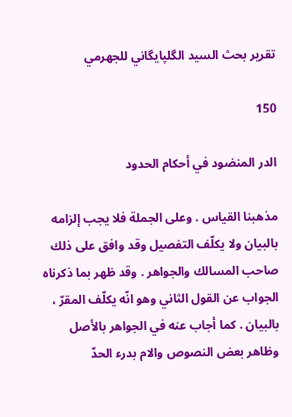تقرير بحث السيد الگلپايگاني للجهرمي

150

الدر المنضود في أحكام الحدود

مذهبنا القياس . وعلى الجملة فلا يجب إلزامه بالبيان ولا يكلّف التفصيل وقد وافق على ذلك صاحب المسالك والجواهر . وقد ظهر بما ذكرناه الجواب عن القول الثاني وهو انّه يكلّف المقرّ ، بالبيان . كما أجاب عنه في الجواهر بالأصل وظاهر بعض النصوص والام بدرء الحدّ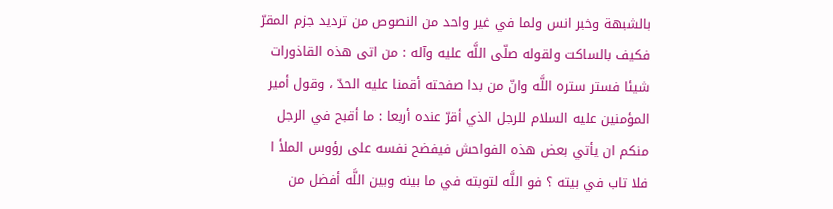بالشبهة وخبر انس ولما في غير واحد من النصوص من ترديد جزم المقرّ فكيف بالساكت ولقوله صلّى اللَّه عليه وآله : من اتى هذه القاذورات شيئا فستر ستره اللَّه وانّ من بدا صفحته أقمنا عليه الحدّ ، وقول أمير المؤمنين عليه السلام للرجل الذي أقرّ عنده أربعا : ما أقبح في الرجل منكم ان يأتي بعض هذه الفواحش فيفضح نفسه على رؤوس الملأ ا فلا تاب في بيته ؟ فو اللَّه لتوبته في ما بينه وبين اللَّه أفضل من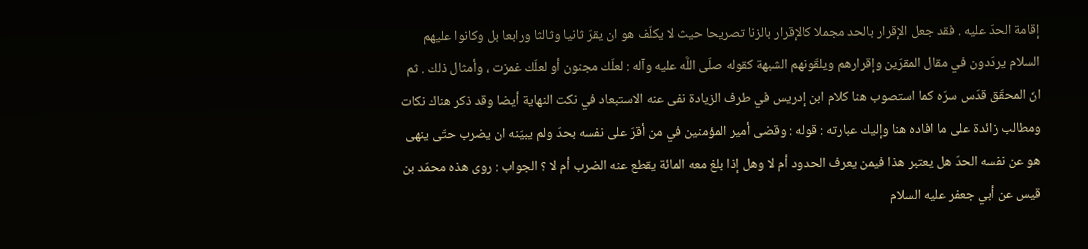إقامة الحدّ عليه . فقد جعل الإقرار بالحد مجملا كالإقرار بالزنا تصريحا حيث لا يكلّف هو ان يقرّ ثانيا وثالثا ورابعا بل وكانوا عليهم السلام يردّدون في مقال المقرّين وإقرارهم ويلقّونهم الشبهة كقوله صلّى اللَّه عليه وآله : لعلّك مجنون أو لعلّك غمزت ، وأمثال ذلك . ثم انّ المحقّق قدّس سرّه كما استصوب هنا كلام ابن إدريس في طرف الزيادة نفى عنه الاستبعاد في نكت النهاية أيضا وقد ذكر هناك نكات ومطالب زائدة على ما افاده هنا وإليك عبارته : قوله : وقضى أمير المؤمنين في من أقرّ على نفسه بحدّ ولم يبيّنه ان يضرب حتّى ينهى هو عن نفسه الحدّ هل يعتبر هذا فيمن يعرف الحدود أم لا وهل إذا بلغ معه المائة يقطع عنه الضرب أم لا ؟ الجواب : روى هذه محمّد بن قيس عن أبي جعفر عليه السلام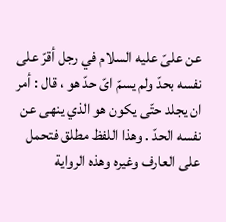عن علىّ عليه السلام في رجل أقرّ على نفسه بحدّ ولم يسمّ اىّ حدّ هو ، قال : أمر ان يجلد حتّى يكون هو الذي ينهى عن نفسه الحدّ . وهذا اللفظ مطلق فتحمل على العارف وغيره وهذه الرواية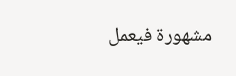مشهورة فيعمل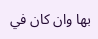بها وان كان في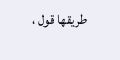طريقها قول ،